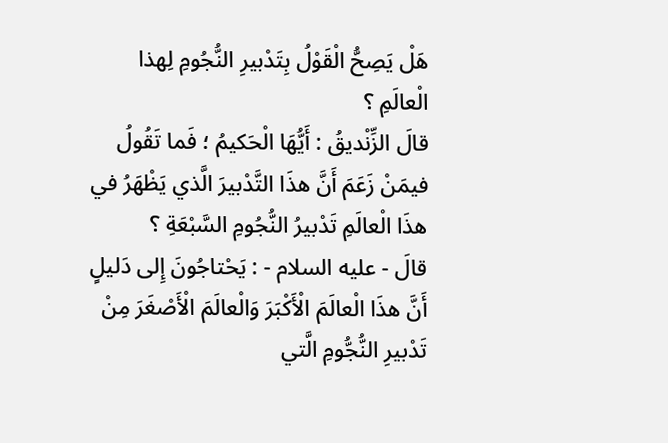هَلْ يَصِحُّ الْقَوْلُ بِتَدْبيرِ النُّجُومِ لِهذا الْعالَمِ ؟
قالَ الزِّنْديقُ : أَيُّهَا الْحَكيمُ ؛ فَما تَقُولُ فيمَنْ زَعَمَ أَنَّ هذَا التَّدْبيرَ الَّذي يَظْهَرُ في هذَا الْعالَمِ تَدْبيرُ النُّجُومِ السَّبْعَةِ ؟
قالَ - عليه السلام - : يَحْتاجُونَ إِلى دَليلٍ أَنَّ هذَا الْعالَمَ الْأَكْبَرَ وَالْعالَمَ الْأَصْغَرَ مِنْ تَدْبيرِ النُّجُّومِ الَّتي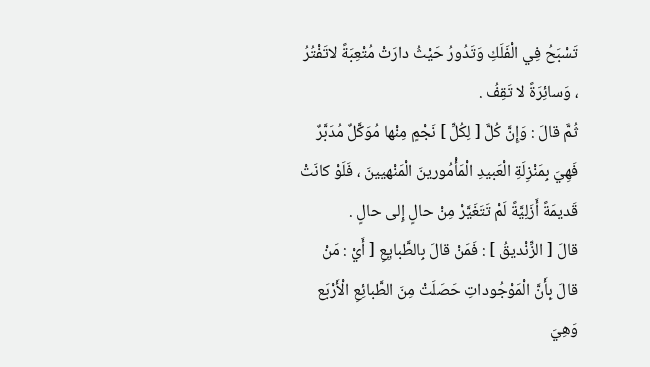تَسْبَحُ فِي الْفَلَكِ وَتَدُورُ حَيْثُ دارَتْ مُتْعِبَةً لاتَفْتُرُ ، وَسائِرَةً لا تَقِفُ .
ثُمَّ قالَ : وَإِنَّ كُلَّ [ لِكُلِّ ] نَجْمٍ مِنْها مُوَكَّلٌ مُدَبَّرٌ فَهِيَ بِمَنْزِلَةِ الْعَبيدِ الْمَأْمُورينَ الْمَنْهيينَ ، فَلَوْ كانَتْ قَديمَةً أَزَلِيَّةً لَمْ تَتَغَيَّرْ مِنْ حالٍ إِلى حالٍ .
قالَ [ الزِّنْديقُ ] : فَمَنْ قالَ بِالطَّبايِعِ [ أَيْ : مَنْ قالَ بِأَنَّ الْمَوْجُوداتِ حَصَلَتْ مِنَ الطَّبائِعِ الْأَرْبَع وَهِيَ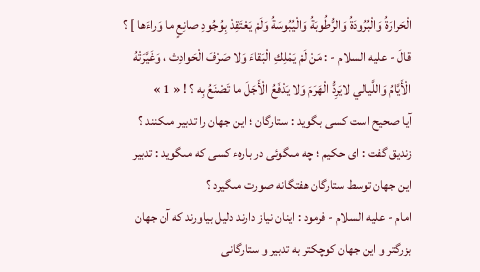الْحَرارَةُ وَالْبُرُودَةُ وَالرُّطُوبَةُ وَالْيُبُوسَةُ وَلَمْ يَعْتَقِدْ بِوُجُودِ صانِعٍ ما وَراءَها ] ؟
قالَ - عليه السلام - : مَنْ لَمْ يَمْلِكِ الْبَقاءَ وَلا صَرْفَ الْحَوادِث ، وَغَيَّرَتْهُ الْأَيَّامُ وَاللَّيالي لايَرِدُّ الْهَرَمَ وَلا يَدْفَعُ الْأَجَلَ ما تَصْنَعُ بِه ؟ ! « 1 »
آيا صحيح است كسى بگويد : ستارگان ؛ اين جهان را تدبير مىكنند ؟
زنديق گفت : اى حكيم ؛ چه مىگوئى در بارهء كسى كه مىگويد : تدبير اين جهان توسط ستارگان هفتگانه صورت مىگيرد ؟
امام - عليه السلام - فرمود : اينان نياز دارند دليل بياورند كه آن جهان بزرگتر و اين جهان كوچكتر به تدبير و ستارگانى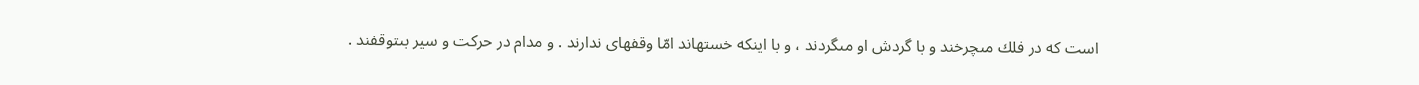است كه در فلك مىچرخند و با گردش او مىگردند ، و با اينكه خستهاند امّا وقفهاى ندارند . و مدام در حركت و سير بىتوقفند .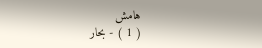هامش
( 1 ) - بحار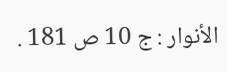الأنوار : ج 10 ص 181 .